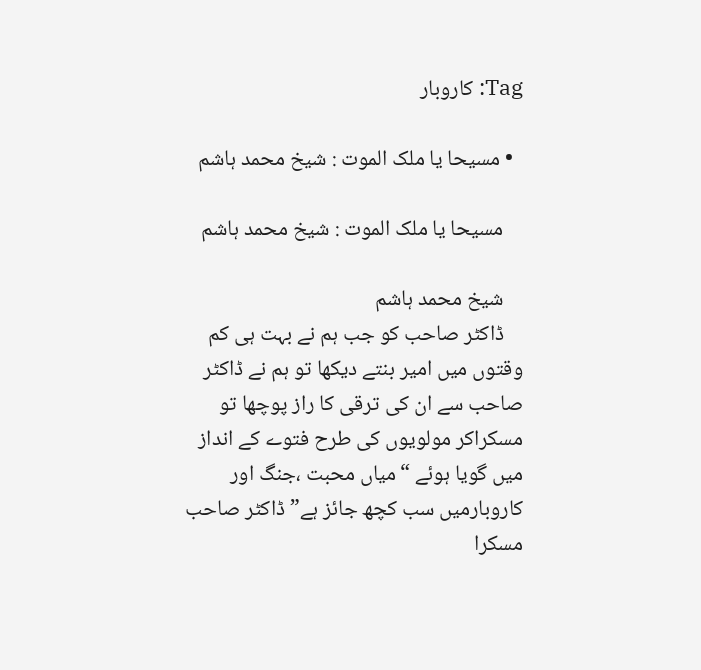Tag: کاروبار

  • مسیحا یا ملک الموت : شیخ محمد ہاشم

    مسیحا یا ملک الموت : شیخ محمد ہاشم

    شیخ محمد ہاشم
    ڈاکٹر صاحب کو جب ہم نے بہت ہی کم وقتوں میں امیر بنتے دیکھا تو ہم نے ڈاکٹر صاحب سے ان کی ترقی کا راز پوچھا تو مسکراکر مولویوں کی طرح فتوے کے انداز میں گویا ہوئے “میاں محبت ،جنگ اور کاروبارمیں سب کچھ جائز ہے” ڈاکٹر صاحب مسکرا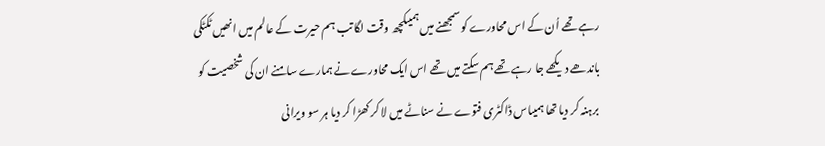رہے تھے اُن کے اس محاورے کو سمجھنے میں ہمیںکچھ وقت لگا تب ہم حیرت کے عالم میں انھیں ٹکٹکی باندھے دیکھے جا رہے تھے ہم سکتے میں تھے اس ایک محاورے نے ہمارے سامنے ان کی شخصیت کو برہنہ کر دیا تھا ہمیںاس ڈاکٹری فتوے نے سناٹے میں لا کر کھڑا کر دیا ہر سو ویرانی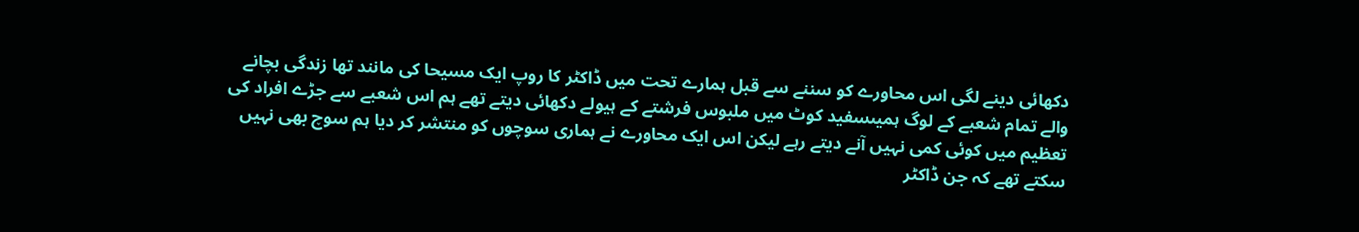دکھائی دینے لگی اس محاورے کو سننے سے قبل ہمارے تحت میں ڈاکٹر کا روپ ایک مسیحا کی مانند تھا زندگی بچانے والے تمام شعبے کے لوگ ہمیںسفید کوٹ میں ملبوس فرشتے کے ہیولے دکھائی دیتے تھے ہم اس شعبے سے جڑے افراد کی تعظیم میں کوئی کمی نہیں آنے دیتے رہے لیکن اس ایک محاورے نے ہماری سوچوں کو منتشر کر دیا ہم سوچ بھی نہیں سکتے تھے کہ جن ڈاکٹر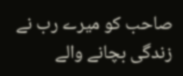صاحب کو میرے رب نے زندگی بچانے والے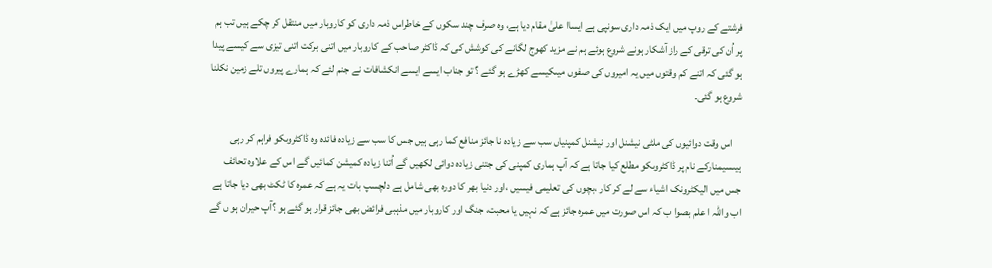فرشتے کے روپ میں ایک ذمہ داری سونپی ہے ایساا علیٰ مقام دیا ہے، وہ صرف چند سکوں کے خاطراس ذمہ داری کو کاروبار میں منتقل کر چکے ہیں تب ہم پر اُن کی ترقی کے راز آشکار ہونے شروع ہوئے ہم نے مزید کھوج لگانے کی کوشش کی کہ ڈاکٹر صاحب کے کاروبار میں اتنی برکت اتنی تیزی سے کیسے پیدا ہو گئی کہ اتنے کم وقتوں میں یہ امیروں کی صفوں میںکیسے کھڑے ہو گئے ؟ تو جناب ایسے ایسے انکشافات نے جنم لئے کہ ہمارے پیروں تلے زمین نکلنا شروع ہو گئی۔

    اس وقت دوائیوں کی ملٹی نیشنل اور نیشنل کمپنیاں سب سے زیادہ نا جائز منافع کما رہی ہیں جس کا سب سے زیادہ فائدہ وہ ڈاکٹروںکو فراہم کر رہی ہیںسیمنارکے نام پر ڈاکٹروںکو مطلع کیا جاتا ہے کہ آپ ہماری کمپنی کی جتنی زیادہ دوائی لکھیں گے اُتنا زیادہ کمیشن کمائیں گے اس کے علاوہ تحائف جس میں الیکٹرونک اشیاء سے لے کر کار ،بچوں کی تعلیمی فیسیں ،اور دنیا بھر کا دورہ بھی شامل ہے دلچسپ بات یہ ہے کہ عمرہ کا ٹکٹ بھی دیا جاتا ہے اب واللہ ا علم بصوا ب کہ اس صورت میں عمرہ جائز ہے کہ نہیں یا محبت، جنگ اور کاروبار میں مذہبی فرائض بھی جائز قرار ہو گئے ہو ؟آپ حیران ہو ں گے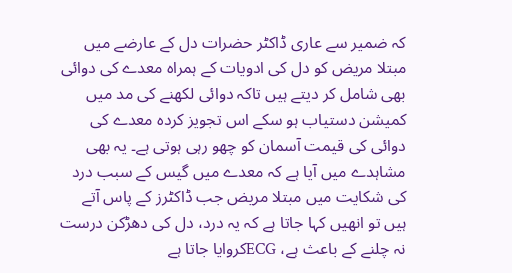کہ ضمیر سے عاری ڈاکٹر حضرات دل کے عارضے میں مبتلا مریض کو دل کی ادویات کے ہمراہ معدے کی دوائی بھی شامل کر دیتے ہیں تاکہ دوائی لکھنے کی مد میں کمیشن دستیاب ہو سکے اس تجویز کردہ معدے کی دوائی کی قیمت آسمان کو چھو رہی ہوتی ہے۔ یہ بھی مشاہدے میں آیا ہے کہ معدے میں گیس کے سبب درد کی شکایت میں مبتلا مریض جب ڈاکٹرز کے پاس آتے ہیں تو انھیں کہا جاتا ہے کہ یہ درد، دل کی دھڑکن درست نہ چلنے کے باعث ہے، ECGکروایا جاتا ہے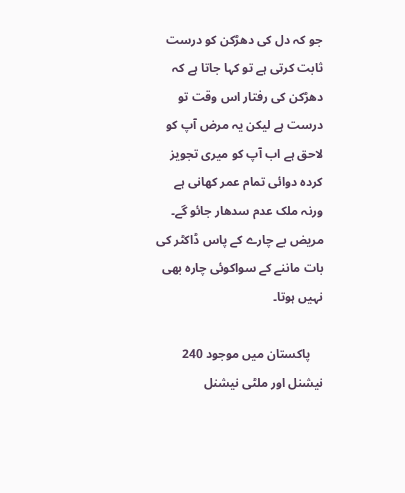جو کہ دل کی دھڑکن کو درست ثابت کرتی ہے تو کہا جاتا ہے کہ دھڑکن کی رفتار اس وقت تو درست ہے لیکن یہ مرض آپ کو لاحق ہے اب آپ کو میری تجویز کردہ دوائی تمام عمر کھانی ہے ورنہ ملک عدم سدھار جائو گے۔ مریض بے چارے کے پاس ڈاکٹر کی بات ماننے کے سواکوئی چارہ بھی نہیں ہوتا۔

    پاکستان میں موجود 240 نیشنل اور ملٹی نیشنل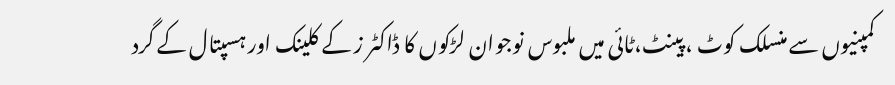کمپنیوں سے منسلک کوٹ ، پینٹ،ٹائی میں ملبوس نوجوان لڑکوں کا ڈاکٹر ز کے کلینک اور ہسپتال کے گرد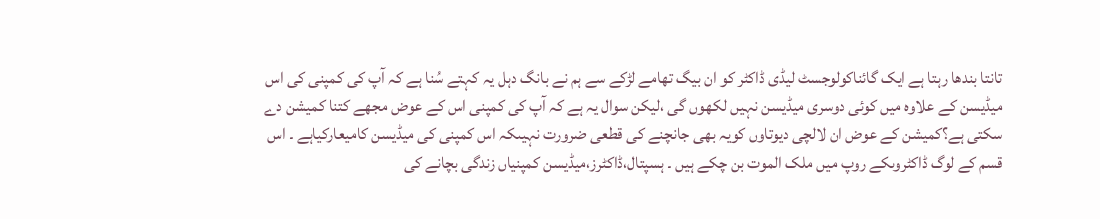تانتا بندھا رہتا ہے ایک گائناکولوجسٹ لیڈی ڈاکٹر کو ان بیگ تھامے لڑکے سے ہم نے بانگ دہل یہ کہتے سُنا ہے کہ آپ کی کمپنی کی اس میڈیسن کے علاوہ میں کوئی دوسری میڈیسن نہیں لکھوں گی ،لیکن سوال یہ ہے کہ آپ کی کمپنی اس کے عوض مجھے کتنا کمیشن دے سکتی ہے؟کمیشن کے عوض ان لالچی دیوتاوں کویہ بھی جانچنے کی قطعی ضرورت نہیںکہ اس کمپنی کی میڈیسن کامیعارکیاہے ۔ اس قسم کے لوگ ڈاکٹروںکے روپ میں ملک الموت بن چکے ہیں ۔ ہسپتال،ڈاکٹرز،میڈیسن کمپنیاں زندگی بچانے کی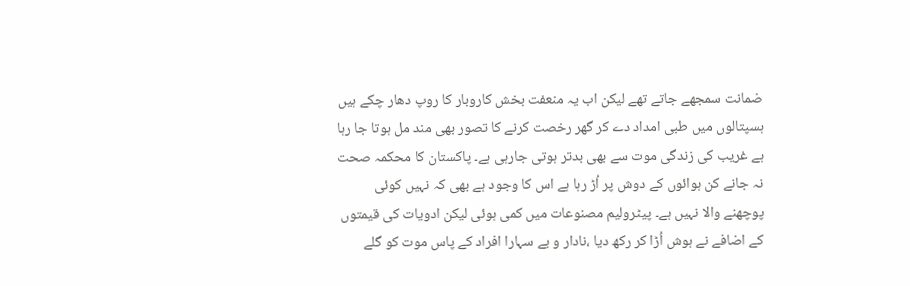ضمانت سمجھے جاتے تھے لیکن اب یہ منعفت بخش کاروبار کا روپ دھار چکے ہیں ہسپتالوں میں طبی امداد دے کر گھر رخصت کرنے کا تصور بھی مند مل ہوتا جا رہا ہے غریب کی زندگی موت سے بھی بدتر ہوتی جارہی ہے۔ پاکستان کا محکمہ صحت نہ جانے کن ہوائوں کے دوش پر اُڑ رہا ہے اس کا وجود ہے بھی کہ نہیں کوئی پوچھنے والا نہیں ہے۔ پیٹرولیم مصنوعات میں کمی ہوئی لیکن ادویات کی قیمتوں کے اضافے نے ہوش اُڑا کر رکھ دیا ،نادار و بے سہارا افراد کے پاس موت کو گلے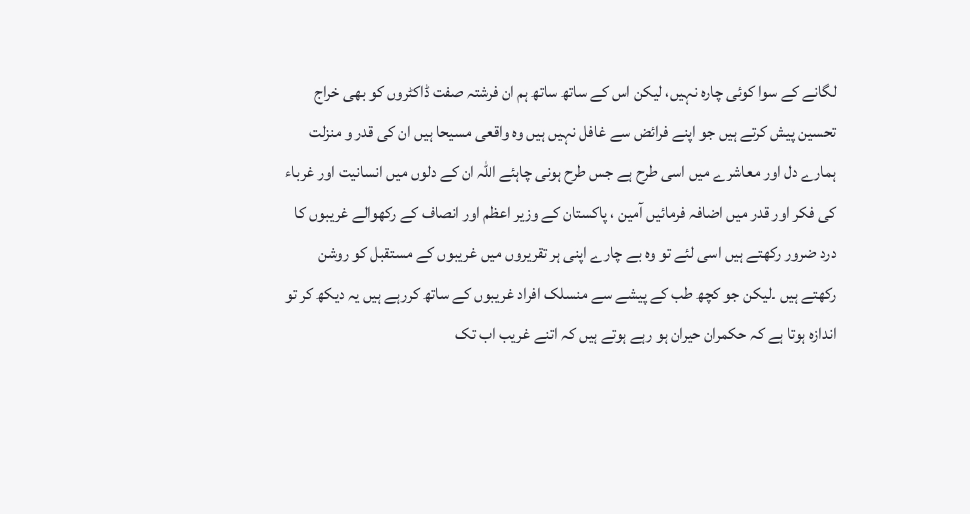لگانے کے سوا کوئی چارہ نہیں، لیکن اس کے ساتھ ساتھ ہم ان فرشتہ صفت ڈاکٹروں کو بھی خراج تحسین پیش کرتے ہیں جو اپنے فرائض سے غافل نہیں ہیں وہ واقعی مسیحا ہیں ان کی قدر و منزلت ہمارے دل اور معاشرے میں اسی طرح ہے جس طرح ہونی چاہئے اللہ ان کے دلوں میں انسانیت اور غرباء کی فکر اور قدر میں اضافہ فرمائیں آمین ، پاکستان کے وزیر اعظم اور انصاف کے رکھوالے غریبوں کا درد ضرور رکھتے ہیں اسی لئے تو وہ بے چارے اپنی ہر تقریروں میں غریبوں کے مستقبل کو روشن رکھتے ہیں ۔لیکن جو کچھ طب کے پیشے سے منسلک افراد غریبوں کے ساتھ کررہے ہیں یہ دیکھ کر تو اندازہ ہوتا ہے کہ حکمران حیران ہو رہے ہوتے ہیں کہ اتنے غریب اب تک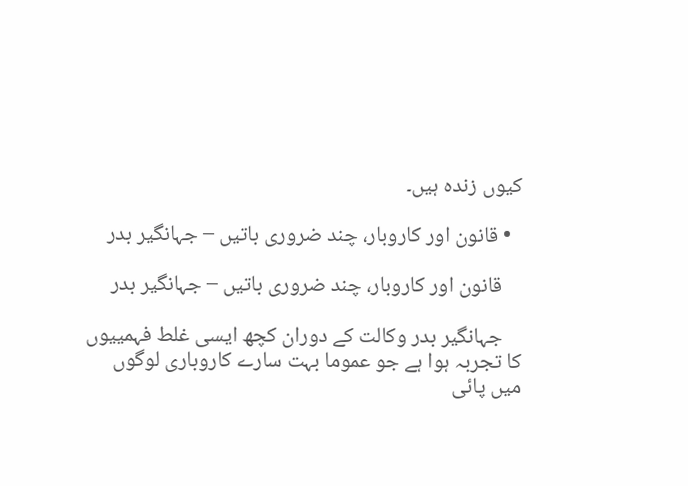کیوں زندہ ہیں۔

  • قانون اور کاروبار، چند ضروری باتیں – جہانگیر بدر

    قانون اور کاروبار، چند ضروری باتیں – جہانگیر بدر

    جہانگیر بدر وکالت کے دوران کچھ ایسی غلط فہمییوں کا تجربہ ہوا ہے جو عموما بہت سارے کاروباری لوگوں میں پائی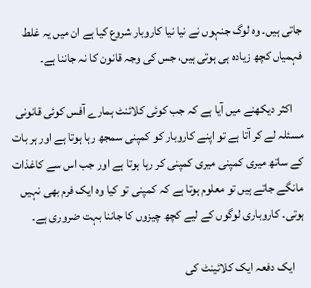جاتی ہیں۔ وہ لوگ جنہوں نے نیا نیا کاروبار شروع کیا ہے ان میں یہ غلط فہمیاں کچھ زیادہ ہی ہوتی ہیں، جس کی وجہ قانون کا نہ جاننا ہے۔

    اکثر دیکھنے میں آیا ہے کہ جب کوئی کلائنٹ ہمارے آفس کوئی قانونی مسئلہ لے کر آتا ہے تو اپنے کاروبار کو کمپنی سمجھ رہا ہوتا ہے اور ہر بات کے ساتھ میری کمپنی میری کمپنی کر رہا ہوتا ہے اور جب اس سے کاغذات مانگے جاتے ہیں تو معلوم ہوتا ہے کہ کمپنی تو کیا وہ ایک فرم بھی نہیں ہوتی۔ کاروباری لوگوں کے لیے کچھ چیزوں کا جاننا بہت ضروری ہے۔

    ایک دفعہ ایک کلائینٹ کی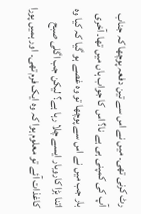رٹ کرنی تھی۔ میں نے اس سے تین دفعہ پوچھا کہ جناب آپ کی کمپنی ہی ہے نا؟ اس کا جواب ہاں میں تھا۔ آخری بار جب میں نے اس سے پوچھا تو وہ غصے ہو گیا کہ کیا وہ اتنا بڑا کاروبار ایسے چلا رہا ہے؟ لیکن جب اگلی صبح کاغذات آئے تو معلوم ہوا کہ وہ ایک فرم تھی۔ اور ہمیں پورا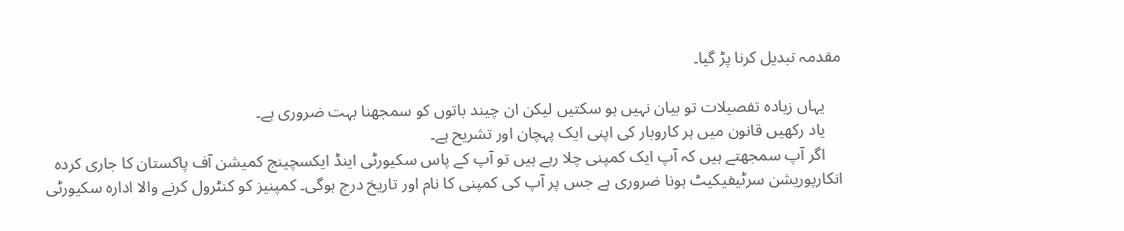مقدمہ تبدیل کرنا پڑ گیا۔

    یہاں زیادہ تفصیلات تو بیان نہیں ہو سکتیں لیکن ان چیند باتوں کو سمجھنا بہت ضروری ہے۔
    یاد رکھیں قانون میں ہر کاروبار کی اپنی ایک پہچان اور تشریح ہے۔
    اگر آپ سمجھتے ہیں کہ آپ ایک کمپنی چلا رہے ہیں تو آپ کے پاس سکیورٹی اینڈ ایکسچینج کمیشن آف پاکستان کا جاری کردہ انکارپوریشن سرٹیفیکیٹ ہونا ضروری ہے جس پر آپ کی کمپنی کا نام اور تاریخ درج ہوگی۔ کمپنیز کو کنٹرول کرنے والا ادارہ سکیورٹی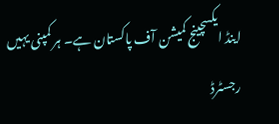اینڈ ایکسچینج کمیشن آف پاکستان ہے۔ ہر کمپنی یہیں رجسٹرڈ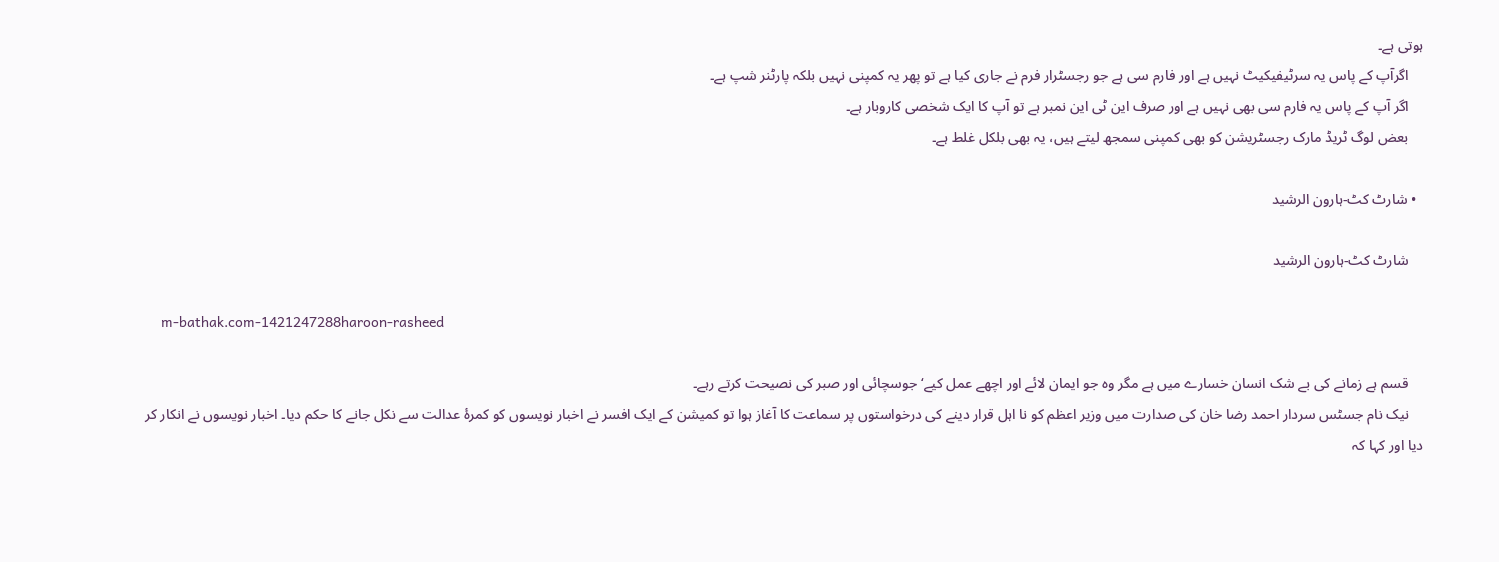ہوتی ہے۔
    اگرآپ کے پاس یہ سرٹیفیکیٹ نہیں ہے اور فارم سی ہے جو رجسٹرار فرم نے جاری کیا ہے تو پھر یہ کمپنی نہیں بلکہ پارٹنر شپ ہے۔
    اگر آپ کے پاس یہ فارم سی بھی نہیں ہے اور صرف این ٹی این نمبر ہے تو آپ کا ایک شخصی کاروبار ہے۔
    بعض لوگ ٹریڈ مارک رجسٹریشن کو بھی کمپنی سمجھ لیتے ہیں، یہ بھی بلکل غلط ہے۔

  • شارٹ کٹ-ہارون الرشید

    شارٹ کٹ-ہارون الرشید

    m-bathak.com-1421247288haroon-rasheed

    قسم ہے زمانے کی بے شک انسان خسارے میں ہے مگر وہ جو ایمان لائے اور اچھے عمل کیے‘ جوسچائی اور صبر کی نصیحت کرتے رہے۔
    نیک نام جسٹس سردار احمد رضا خان کی صدارت میں وزیر اعظم کو نا اہل قرار دینے کی درخواستوں پر سماعت کا آغاز ہوا تو کمیشن کے ایک افسر نے اخبار نویسوں کو کمرۂ عدالت سے نکل جانے کا حکم دیا۔ اخبار نویسوں نے انکار کر دیا اور کہا کہ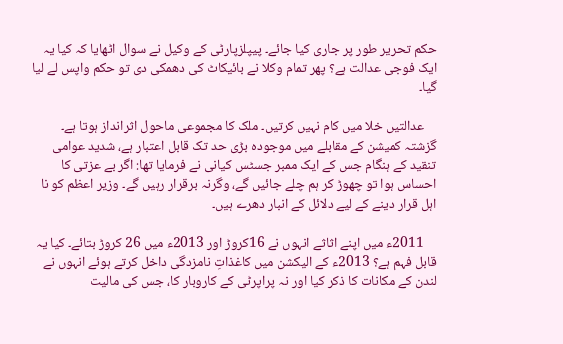حکم تحریر طور پر جاری کیا جائے۔ پیپلزپارٹی کے وکیل نے سوال اٹھایا کہ کیا یہ ایک فوجی عدالت ہے؟ پھر تمام وکلا نے بائیکاٹ کی دھمکی دی تو حکم واپس لے لیا گیا۔

    عدالتیں خلا میں کام نہیں کرتیں۔ ملک کا مجموعی ماحول اثرانداز ہوتا ہے۔ گزشتہ کمیشن کے مقابلے میں موجودہ بڑی حد تک قابل اعتبار ہے، شدید عوامی تنقید کے ہنگام جس کے ایک ممبر جسٹس کیانی نے فرمایا تھا: اگر بے عزتی کا احساس ہوا تو چھوڑ کر ہم چلے جائیں گے، وگرنہ برقرار رہیں گے۔ وزیر اعظم کو نا اہل قرار دینے کے لیے دلائل کے انبار دھرے ہیں۔

    2011ء میں اپنے اثاثے انہوں نے 16کروڑ اور 2013ء میں 26 کروڑ بتائے۔ کیا یہ قابل فہم ہے؟ 2013ء کے الیکشن میں کاغذاتِ نامزدگی داخل کرتے ہوئے انہوں نے لندن کے مکانات کا ذکر کیا اور نہ پراپرٹی کے کاروبار کا، جس کی مالیت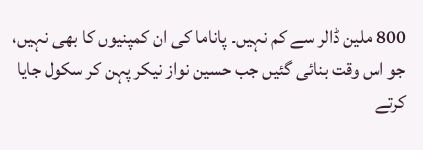800 ملین ڈالر سے کم نہیں۔ پاناما کی ان کمپنیوں کا بھی نہیں، جو اس وقت بنائی گئیں جب حسین نواز نیکر پہن کر سکول جایا کرتے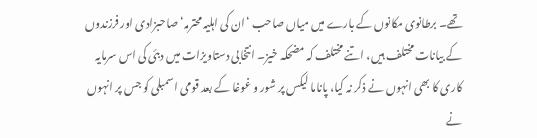تھے۔ برطانوی مکانوں کے بارے میں میاں صاحب ‘ان کی اہلیہ محترمہ‘ صاحبزادی اور فرزندوں کے بیانات مختلف ہیں، اتنے مختلف کہ مضحکہ خیز۔ انتخابی دستاویزات میں دبئی کی اس سرمایہ کاری کا بھی انہوں نے ذکر نہ کیا، پاناما لیکس پر شور و غوغا کے بعد قومی اسمبلی کو جس پر انہوں نے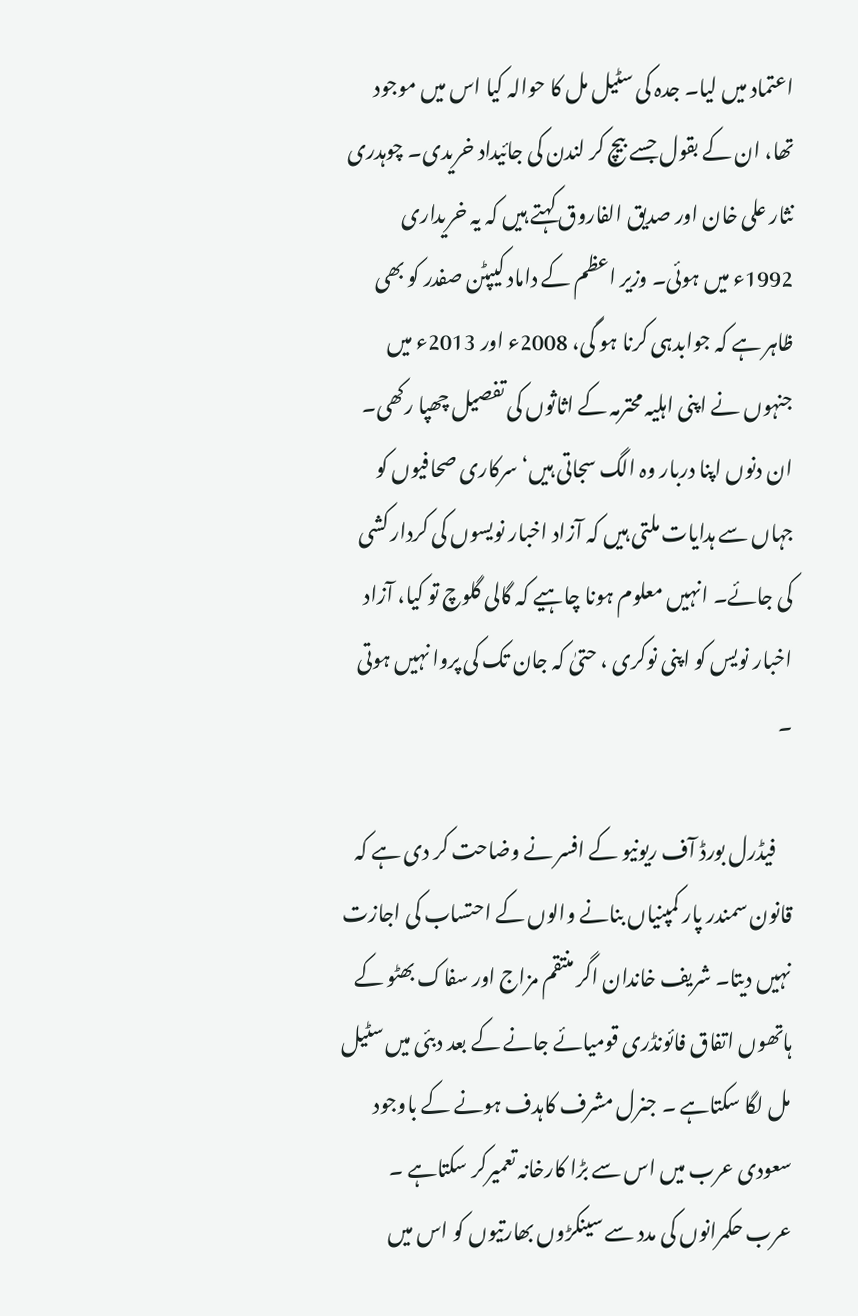اعتماد میں لیا۔ جدہ کی سٹیل مل کا حوالہ کیا اس میں موجود تھا، ان کے بقول جسے بیچ کر لندن کی جائیداد خریدی۔ چوہدری نثار علی خان اور صدیق الفاروق کہتے ہیں کہ یہ خریداری 1992ء میں ہوئی۔ وزیر اعظم کے داماد کیپٹن صفدر کو بھی ظاہر ہے کہ جوابدہی کرنا ہو گی، 2008ء اور 2013ء میں جنہوں نے اپنی اہلیہ محترمہ کے اثاثوں کی تفصیل چھپا رکھی۔ ان دنوں اپنا دربار وہ الگ سجاتی ہیں‘سرکاری صحافیوں کو جہاں سے ہدایات ملتی ہیں کہ آزاد اخبار نویسوں کی کردار کشی کی جائے۔ انہیں معلوم ہونا چاہیے کہ گالی گلوچ تو کیا، آزاد اخبار نویس کو اپنی نوکری ، حتیٰ کہ جان تک کی پروا نہیں ہوتی ۔

    فیڈرل بورڈ آف ریونیو کے افسر نے وضاحت کر دی ہے کہ قانون سمندر پار کمپنیاں بنانے والوں کے احتساب کی اجازت نہیں دیتا۔ شریف خاندان اگر منتقم مزاج اور سفاک بھٹو کے ہاتھوں اتفاق فائونڈری قومیائے جانے کے بعد دبئی میں سٹیل مل لگا سکتاہے ۔ جنرل مشرف کاہدف ہونے کے باوجود سعودی عرب میں اس سے بڑا کارخانہ تعمیرکر سکتاہے ۔ عرب حکمرانوں کی مدد سے سینکڑوں بھارتیوں کو اس میں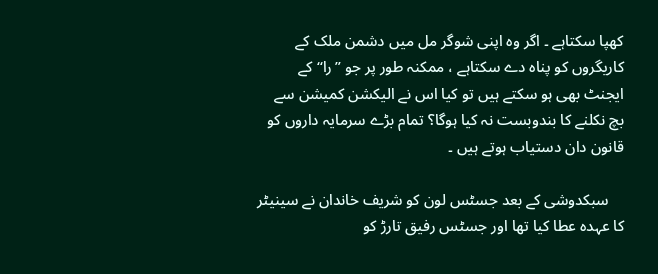کھپا سکتاہے ۔ اگر وہ اپنی شوگر مل میں دشمن ملک کے کاریگروں کو پناہ دے سکتاہے ، ممکنہ طور پر جو ”را‘‘ کے ایجنٹ بھی ہو سکتے ہیں تو کیا اس نے الیکشن کمیشن سے بچ نکلنے کا بندوبست نہ کیا ہوگا؟ تمام بڑے سرمایہ داروں کو قانون دان دستیاب ہوتے ہیں ۔

    سبکدوشی کے بعد جسٹس لون کو شریف خاندان نے سینیٹر کا عہدہ عطا کیا تھا اور جسٹس رفیق تارڑ کو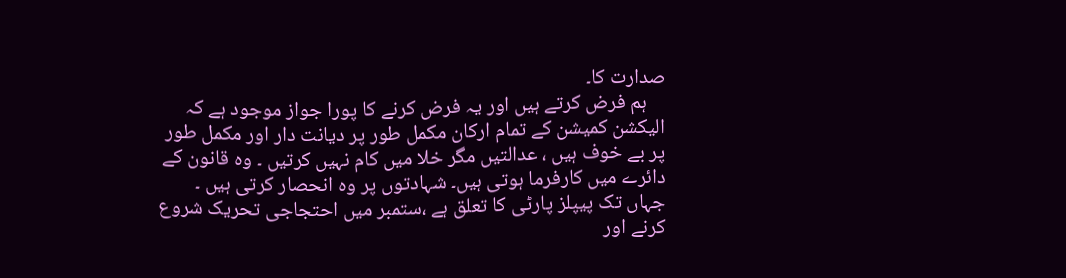صدارت کا۔
    ہم فرض کرتے ہیں اور یہ فرض کرنے کا پورا جواز موجود ہے کہ الیکشن کمیشن کے تمام ارکان مکمل طور پر دیانت دار اور مکمل طور پر بے خوف ہیں ، عدالتیں مگر خلا میں کام نہیں کرتیں ۔ وہ قانون کے دائرے میں کارفرما ہوتی ہیں۔ شہادتوں پر وہ انحصار کرتی ہیں ۔ جہاں تک پیپلز پارٹی کا تعلق ہے ،ستمبر میں احتجاجی تحریک شروع کرنے اور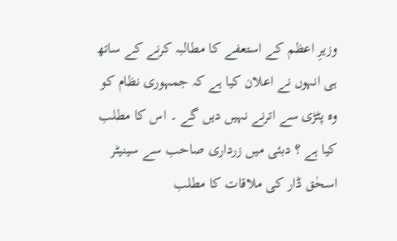وزیرِ اعظم کے استعفے کا مطالبہ کرنے کے ساتھ ہی انہوں نے اعلان کیا ہے کہ جمہوری نظام کو وہ پٹڑی سے اترنے نہیں دیں گے ۔ اس کا مطلب کیا ہے ؟ دبئی میں زرداری صاحب سے سینیٹر اسحٰق ڈار کی ملاقات کا مطلب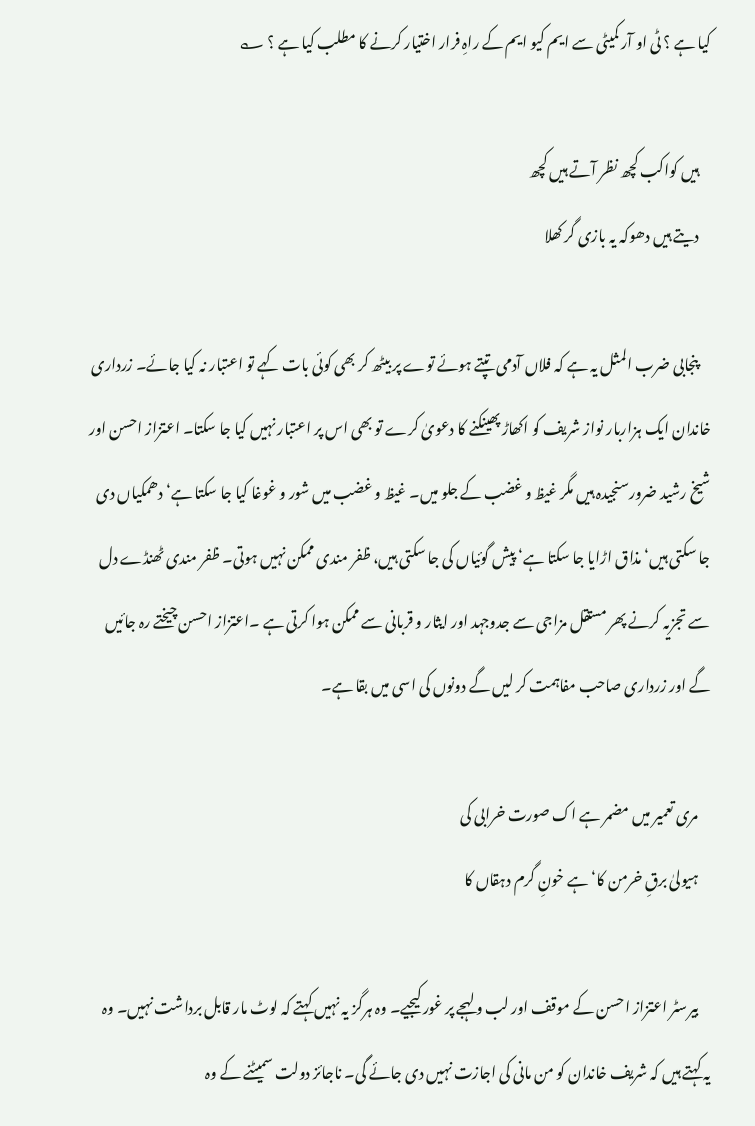کیا ہے ؟ ٹی او آر کمیٹی سے ایم کیو ایم کے راہِ فرار اختیار کرنے کا مطلب کیا ہے ؟ ؎

    ہیں کواکب کچھ نظر آتے ہیں کچھ
    دیتے ہیں دھوکہ یہ بازی گر کھلا

    پنجابی ضرب المثل یہ ہے کہ فلاں آدمی تپتے ہوئے توے پر بیٹھ کر بھی کوئی بات کہے تو اعتبار نہ کیا جائے۔ زرداری خاندان ایک ہزاربار نواز شریف کو اکھاڑ پھینکنے کا دعویٰ کرے تو بھی اس پر اعتبار نہیں کیا جا سکتا۔ اعتزاز احسن اور شیخ رشید ضرورسنجیدہ ہیں مگر غیظ و غضب کے جلو میں۔ غیظ و غضب میں شور و غوغا کیا جا سکتا ہے‘ دھمکیاں دی جا سکتی ہیں‘ مذاق اڑایا جا سکتا ہے‘ پیش گوئیاں کی جا سکتی ہیں، ظفر مندی ممکن نہیں ہوتی۔ ظفر مندی ٹھنڈے دل سے تجزیہ کرنے پھر مستقل مزاجی سے جدوجہد اور ایثار و قربانی سے ممکن ہوا کرتی ہے ۔اعتزاز احسن چیختے رہ جائیں گے اور زرداری صاحب مفاہمت کر لیں گے دونوں کی اسی میں بقا ہے۔

    مری تعمیر میں مضمر ہے اک صورت خرابی کی
    ہیولیٰ برقِ خرمن کا‘ ہے خونِ گرم دہقاں کا

    بیرسٹر اعتزاز احسن کے موقف اور لب و لہجے پر غور کیجیے۔ وہ ہرگز یہ نہیں کہتے کہ لوٹ مار قابل برداشت نہیں۔ وہ یہ کہتے ہیں کہ شریف خاندان کو من مانی کی اجازت نہیں دی جائے گی۔ ناجائز دولت سمیٹنے کے وہ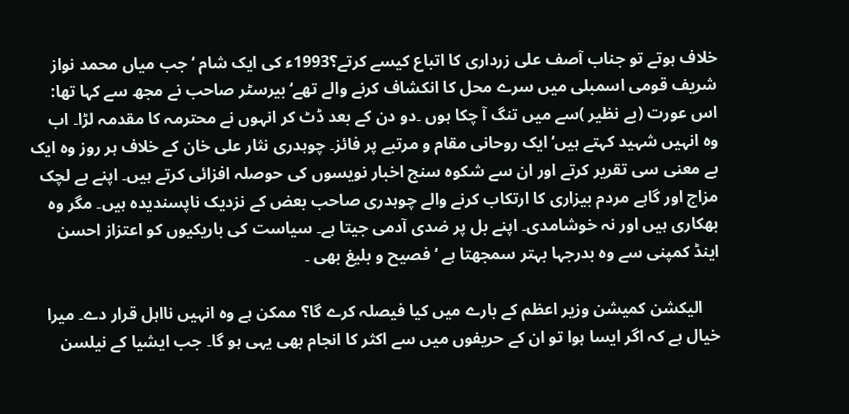خلاف ہوتے تو جناب آصف علی زرداری کا اتباع کیسے کرتے؟1993ء کی ایک شام ‘جب میاں محمد نواز شریف قومی اسمبلی میں سرے محل کا انکشاف کرنے والے تھے‘ بیرسٹر صاحب نے مجھ سے کہا تھا: اس عورت (بے نظیر )سے میں تنگ آ چکا ہوں ۔دو دن کے بعد ڈٹ کر انہوں نے محترمہ کا مقدمہ لڑا۔ اب وہ انہیں شہید کہتے ہیں‘ ایک روحانی مقام و مرتبے پر فائز۔ چوہدری نثار علی خان کے خلاف ہر روز وہ ایک بے معنی سی تقریر کرتے اور ان سے شکوہ سنج اخبار نویسوں کی حوصلہ افزائی کرتے ہیں۔ اپنے بے لچک مزاج اور گاہے مردم بیزاری کا ارتکاب کرنے والے چوہدری صاحب بعض کے نزدیک ناپسندیدہ ہیں۔ مگر وہ بھکاری ہیں اور نہ خوشامدی۔ اپنے بل پر ضدی آدمی جیتا ہے۔ سیاست کی باریکیوں کو اعتزاز احسن اینڈ کمپنی سے وہ بدرجہا بہتر سمجھتا ہے ‘فصیح و بلیغ بھی ۔

    الیکشن کمیشن وزیر اعظم کے بارے میں کیا فیصلہ کرے گا؟ ممکن ہے وہ انہیں نااہل قرار دے۔ میرا خیال ہے کہ اگر ایسا ہوا تو ان کے حریفوں میں سے اکثر کا انجام بھی یہی ہو گا۔ جب ایشیا کے نیلسن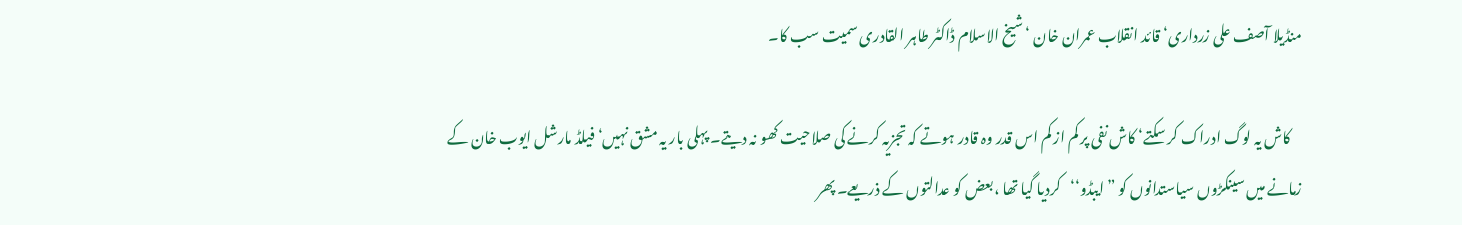منڈیلا آصف علی زرداری‘ قائد انقلاب عمران خان ‘شیخ الاسلام ڈاکٹر طاہر القادری سمیت سب کا۔

    کاش یہ لوگ ادراک کر سکتے‘ کاش نفی پر کم از کم اس قدر وہ قادر ہوتے کہ تجزیہ کرنے کی صلاحیت کھو نہ دیتے۔ پہلی بار یہ مشق نہیں‘ فیلڈ مارشل ایوب خان کے زمانے میں سینکڑوں سیاستدانوں کو ”ایبڈو‘‘کردیا گیا تھا ،بعض کو عدالتوں کے ذریعے۔ پھر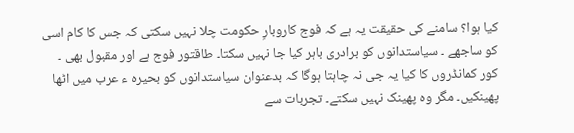کیا ہوا؟ سامنے کی حقیقت یہ ہے کہ فوج کاروبارِ حکومت چلا نہیں سکتی کہ جس کا کام اسی کو ساجھے ۔ سیاستدانوں کو برادری باہر کیا جا نہیں سکتا۔ طاقتور فوج ہے اور مقبول بھی ۔ کور کمانڈروں کا کیا یہ جی نہ چاہتا ہوگا کہ بدعنوان سیاستدانوں کو بحیرہ ء عرب میں اٹھا پھینکیں۔ مگر وہ پھینک نہیں سکتے۔ تجربات سے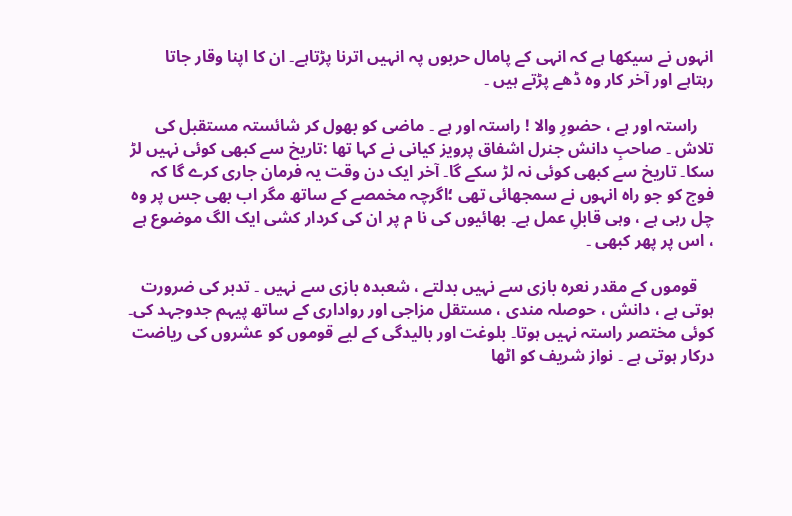انہوں نے سیکھا ہے کہ انہی کے پامال حربوں پہ انہیں اترنا پڑتاہے۔ ان کا اپنا وقار جاتا رہتاہے اور آخر کار وہ ڈھے پڑتے ہیں ۔

    راستہ اور ہے ، حضورِ والا ! راستہ اور ہے ۔ ماضی کو بھول کر شائستہ مستقبل کی تلاش ۔ صاحبِ دانش جنرل اشفاق پرویز کیانی نے کہا تھا :تاریخ سے کبھی کوئی نہیں لڑ سکا۔ تاریخ سے کبھی کوئی نہ لڑ سکے گا۔ آخر ایک دن وقت یہ فرمان جاری کرے گا کہ فوج کو جو راہ انہوں نے سمجھائی تھی ؛اگرچہ مخمصے کے ساتھ مگر اب بھی جس پر وہ چل رہی ہے ، وہی قابلِ عمل ہے۔ بھائیوں کی نا م پر ان کی کردار کشی ایک الگ موضوع ہے ، اس پر پھر کبھی ۔

    قوموں کے مقدر نعرہ بازی سے نہیں بدلتے ، شعبدہ بازی سے نہیں ۔ تدبر کی ضرورت ہوتی ہے ، دانش ، حوصلہ مندی ، مستقل مزاجی اور رواداری کے ساتھ پیہم جدوجہد کی۔ کوئی مختصر راستہ نہیں ہوتا۔ بلوغت اور بالیدگی کے لیے قوموں کو عشروں کی ریاضت درکار ہوتی ہے ۔ نواز شریف کو اٹھا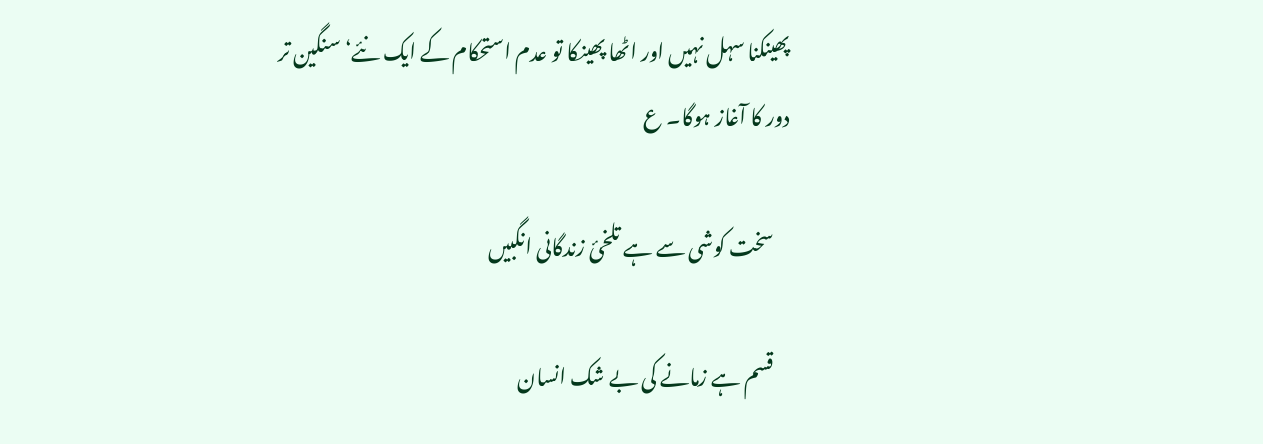پھینکنا سہل نہیں اور اٹھا پھینکا تو عدم استحکام کے ایک نئے‘ سنگین تر دور کا آغاز ہوگا۔ ع

    سخت کوشی سے ہے تلخیٔ زندگانی انگبیں

    قسم ہے زمانے کی بے شک انسان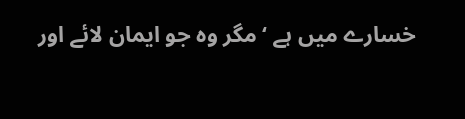خسارے میں ہے ‘مگر وہ جو ایمان لائے اور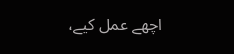اچھے عمل کیے،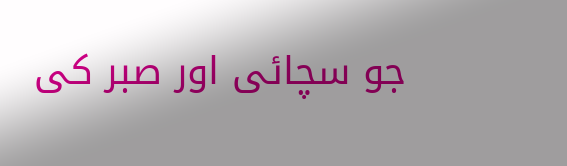جو سچائی اور صبر کی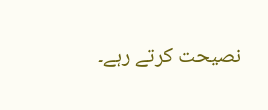نصیحت کرتے رہے۔